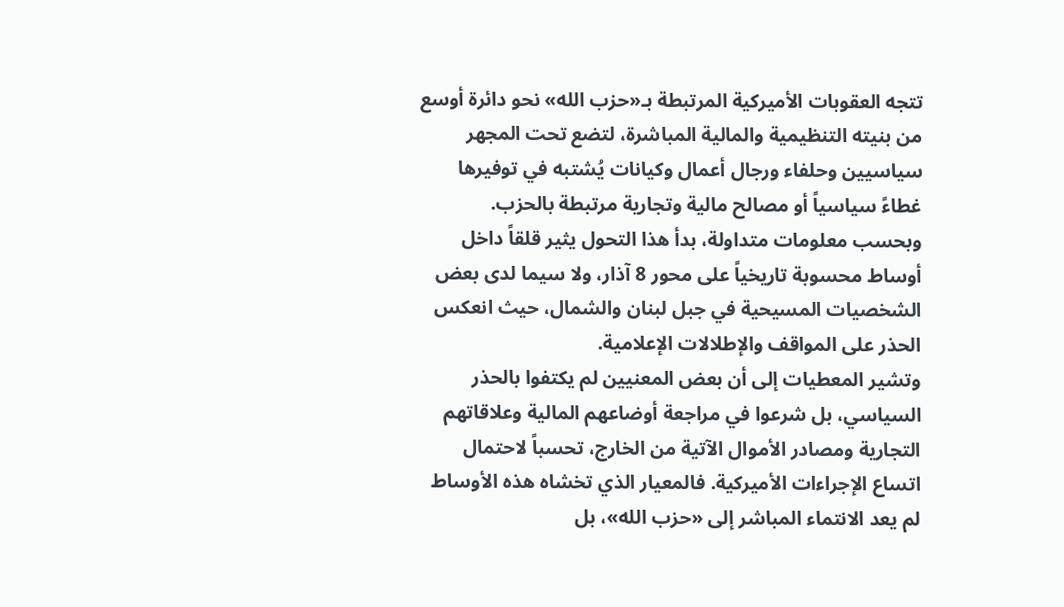تتجه العقوبات الأميركية المرتبطة بـ«حزب الله» نحو دائرة أوسع من بنيته التنظيمية والمالية المباشرة، لتضع تحت المجهر سياسيين وحلفاء ورجال أعمال وكيانات يُشتبه في توفيرها غطاءً سياسياً أو مصالح مالية وتجارية مرتبطة بالحزب. وبحسب معلومات متداولة، بدأ هذا التحول يثير قلقاً داخل أوساط محسوبة تاريخياً على محور 8 آذار، ولا سيما لدى بعض الشخصيات المسيحية في جبل لبنان والشمال، حيث انعكس الحذر على المواقف والإطلالات الإعلامية.
وتشير المعطيات إلى أن بعض المعنيين لم يكتفوا بالحذر السياسي، بل شرعوا في مراجعة أوضاعهم المالية وعلاقاتهم التجارية ومصادر الأموال الآتية من الخارج، تحسباً لاحتمال اتساع الإجراءات الأميركية. فالمعيار الذي تخشاه هذه الأوساط لم يعد الانتماء المباشر إلى «حزب الله»، بل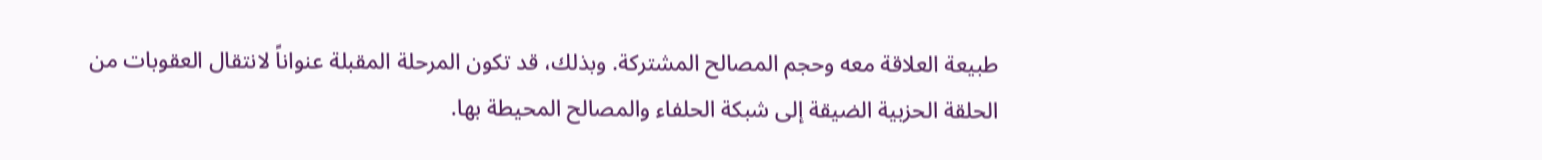طبيعة العلاقة معه وحجم المصالح المشتركة. وبذلك، قد تكون المرحلة المقبلة عنواناً لانتقال العقوبات من الحلقة الحزبية الضيقة إلى شبكة الحلفاء والمصالح المحيطة بها.